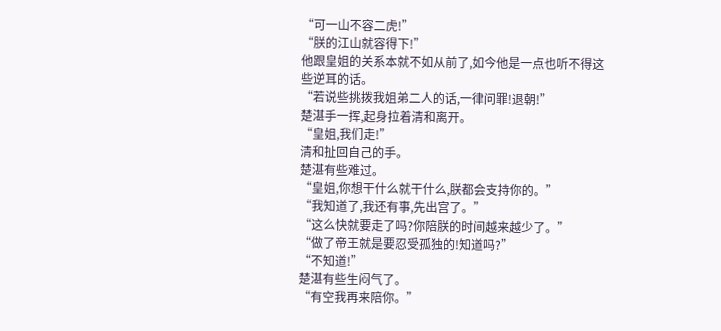“可一山不容二虎!”
“朕的江山就容得下!”
他跟皇姐的关系本就不如从前了,如今他是一点也听不得这些逆耳的话。
“若说些挑拨我姐弟二人的话,一律问罪!退朝!”
楚湛手一挥,起身拉着清和离开。
“皇姐,我们走!”
清和扯回自己的手。
楚湛有些难过。
“皇姐,你想干什么就干什么,朕都会支持你的。”
“我知道了,我还有事,先出宫了。”
“这么快就要走了吗?你陪朕的时间越来越少了。”
“做了帝王就是要忍受孤独的!知道吗?”
“不知道!”
楚湛有些生闷气了。
“有空我再来陪你。”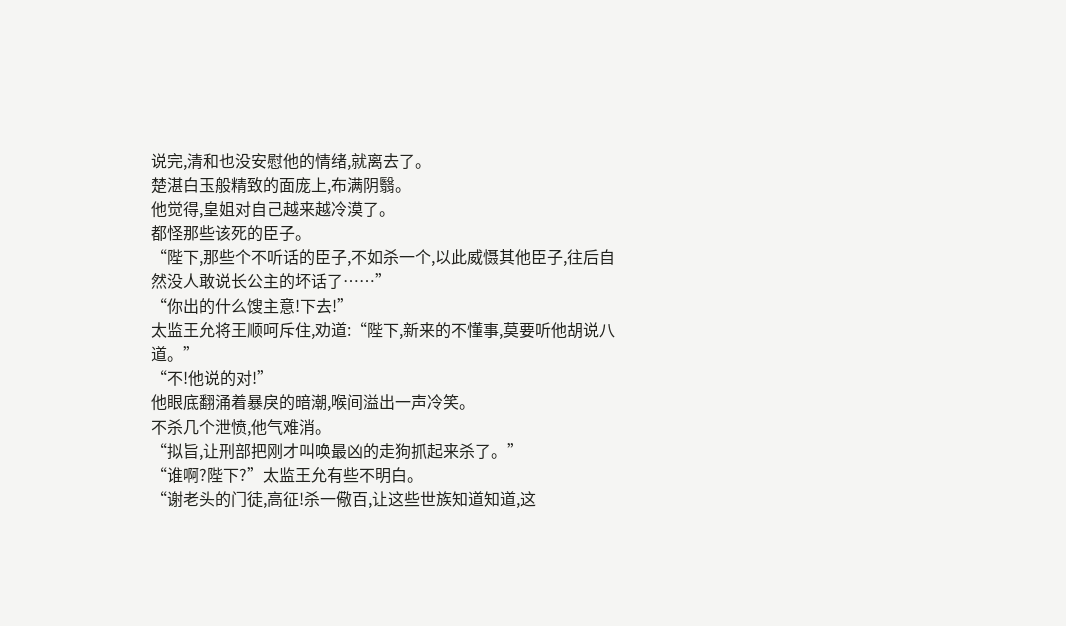说完,清和也没安慰他的情绪,就离去了。
楚湛白玉般精致的面庞上,布满阴翳。
他觉得,皇姐对自己越来越冷漠了。
都怪那些该死的臣子。
“陛下,那些个不听话的臣子,不如杀一个,以此威慑其他臣子,往后自然没人敢说长公主的坏话了……”
“你出的什么馊主意!下去!”
太监王允将王顺呵斥住,劝道:“陛下,新来的不懂事,莫要听他胡说八道。”
“不!他说的对!”
他眼底翻涌着暴戾的暗潮,喉间溢出一声冷笑。
不杀几个泄愤,他气难消。
“拟旨,让刑部把刚才叫唤最凶的走狗抓起来杀了。”
“谁啊?陛下?”太监王允有些不明白。
“谢老头的门徒,高征!杀一儆百,让这些世族知道知道,这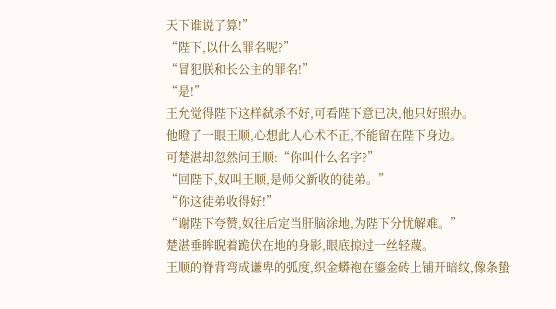天下谁说了算!”
“陛下,以什么罪名呢?”
“冒犯朕和长公主的罪名!”
“是!”
王允觉得陛下这样弑杀不好,可看陛下意已决,他只好照办。
他瞪了一眼王顺,心想此人心术不正,不能留在陛下身边。
可楚湛却忽然问王顺:“你叫什么名字?”
“回陛下,奴叫王顺,是师父新收的徒弟。”
“你这徒弟收得好!”
“谢陛下夸赞,奴往后定当肝脑涂地,为陛下分忧解难。”
楚湛垂眸睨着跪伏在地的身影,眼底掠过一丝轻蔑。
王顺的脊背弯成谦卑的弧度,织金蟒袍在鎏金砖上铺开暗纹,像条蛰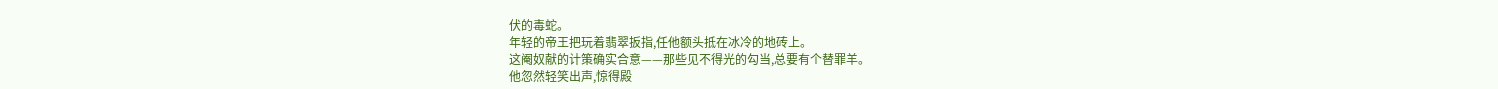伏的毒蛇。
年轻的帝王把玩着翡翠扳指,任他额头抵在冰冷的地砖上。
这阉奴献的计策确实合意——那些见不得光的勾当,总要有个替罪羊。
他忽然轻笑出声,惊得殿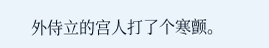外侍立的宫人打了个寒颤。